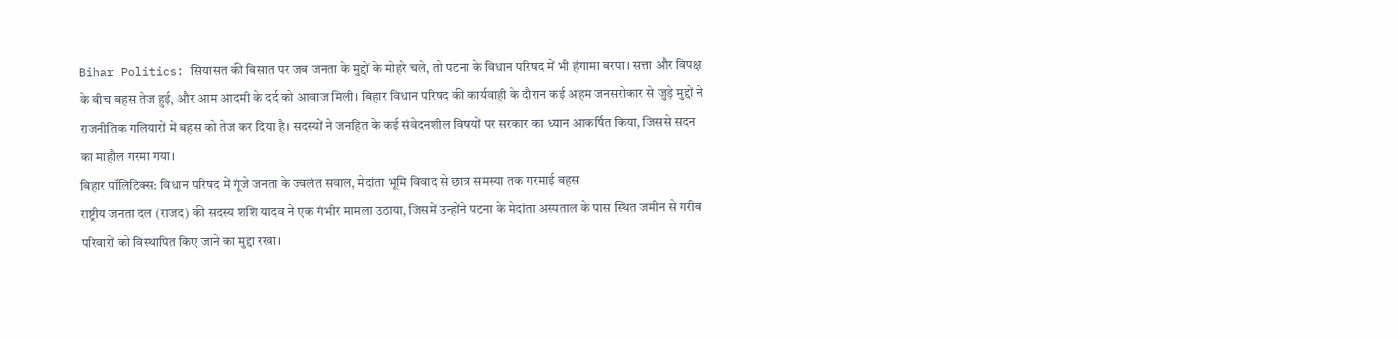Bihar Politics: सियासत की बिसात पर जब जनता के मुद्दों के मोहरे चले, तो पटना के विधान परिषद में भी हंगामा बरपा। सत्ता और विपक्ष के बीच बहस तेज हुई, और आम आदमी के दर्द को आवाज मिली। बिहार विधान परिषद की कार्यवाही के दौरान कई अहम जनसरोकार से जुड़े मुद्दों ने राजनीतिक गलियारों में बहस को तेज कर दिया है। सदस्यों ने जनहित के कई संवेदनशील विषयों पर सरकार का ध्यान आकर्षित किया, जिससे सदन का माहौल गरमा गया।
बिहार पॉलिटिक्स: विधान परिषद में गूंजे जनता के ज्वलंत सवाल, मेदांता भूमि विवाद से छात्र समस्या तक गरमाई बहस
राष्ट्रीय जनता दल (राजद) की सदस्य शशि यादव ने एक गंभीर मामला उठाया, जिसमें उन्होंने पटना के मेदांता अस्पताल के पास स्थित जमीन से गरीब परिवारों को विस्थापित किए जाने का मुद्दा रखा।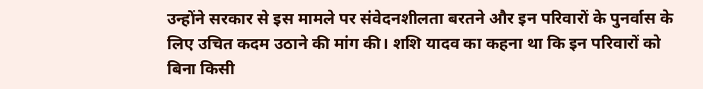उन्होंने सरकार से इस मामले पर संवेदनशीलता बरतने और इन परिवारों के पुनर्वास के लिए उचित कदम उठाने की मांग की। शशि यादव का कहना था कि इन परिवारों को बिना किसी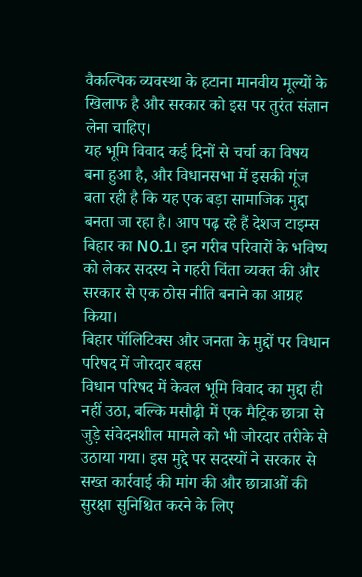वैकल्पिक व्यवस्था के हटाना मानवीय मूल्यों के खिलाफ है और सरकार को इस पर तुरंत संज्ञान लेना चाहिए।
यह भूमि विवाद कई दिनों से चर्चा का विषय बना हुआ है, और विधानसभा में इसकी गूंज बता रही है कि यह एक बड़ा सामाजिक मुद्दा बनता जा रहा है। आप पढ़ रहे हैं देशज टाइम्स बिहार का N0.1। इन गरीब परिवारों के भविष्य को लेकर सदस्य ने गहरी चिंता व्यक्त की और सरकार से एक ठोस नीति बनाने का आग्रह किया।
बिहार पॉलिटिक्स और जनता के मुद्दों पर विधान परिषद में जोरदार बहस
विधान परिषद में केवल भूमि विवाद का मुद्दा ही नहीं उठा, बल्कि मसौढ़ी में एक मैट्रिक छात्रा से जुड़े संवेदनशील मामले को भी जोरदार तरीके से उठाया गया। इस मुद्दे पर सदस्यों ने सरकार से सख्त कार्रवाई की मांग की और छात्राओं की सुरक्षा सुनिश्चित करने के लिए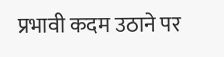प्रभावी कदम उठाने पर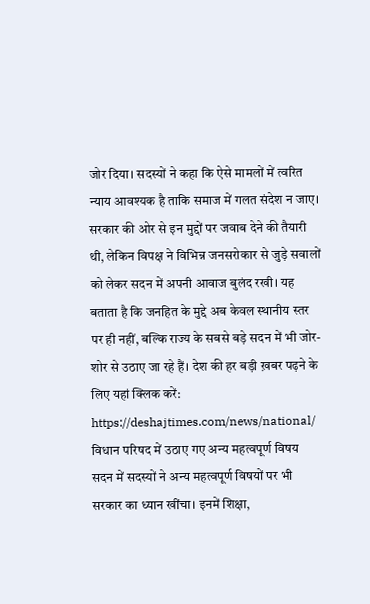जोर दिया। सदस्यों ने कहा कि ऐसे मामलों में त्वरित न्याय आवश्यक है ताकि समाज में गलत संदेश न जाए।
सरकार की ओर से इन मुद्दों पर जवाब देने की तैयारी थी, लेकिन विपक्ष ने विभिन्न जनसरोकार से जुड़े सवालों को लेकर सदन में अपनी आवाज बुलंद रखी। यह बताता है कि जनहित के मुद्दे अब केवल स्थानीय स्तर पर ही नहीं, बल्कि राज्य के सबसे बड़े सदन में भी जोर-शोर से उठाए जा रहे हैं। देश की हर बड़ी ख़बर पढ़ने के लिए यहां क्लिक करें: https://deshajtimes.com/news/national/
विधान परिषद में उठाए गए अन्य महत्वपूर्ण विषय
सदन में सदस्यों ने अन्य महत्वपूर्ण विषयों पर भी सरकार का ध्यान खींचा। इनमें शिक्षा,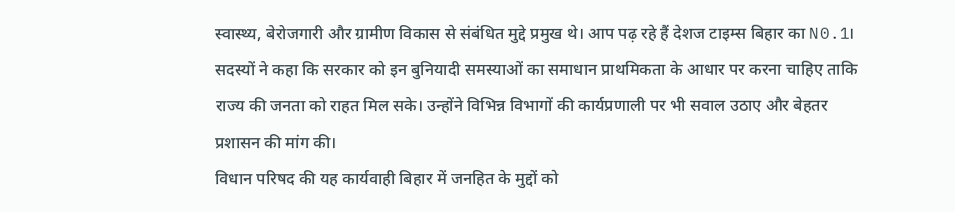स्वास्थ्य, बेरोजगारी और ग्रामीण विकास से संबंधित मुद्दे प्रमुख थे। आप पढ़ रहे हैं देशज टाइम्स बिहार का N0.1। सदस्यों ने कहा कि सरकार को इन बुनियादी समस्याओं का समाधान प्राथमिकता के आधार पर करना चाहिए ताकि राज्य की जनता को राहत मिल सके। उन्होंने विभिन्न विभागों की कार्यप्रणाली पर भी सवाल उठाए और बेहतर प्रशासन की मांग की।
विधान परिषद की यह कार्यवाही बिहार में जनहित के मुद्दों को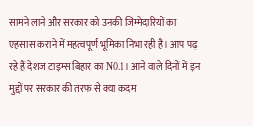सामने लाने और सरकार को उनकी जिम्मेदारियों का एहसास कराने में महत्वपूर्ण भूमिका निभा रही है। आप पढ़ रहे हैं देशज टाइम्स बिहार का N0.1। आने वाले दिनों में इन मुद्दों पर सरकार की तरफ से क्या कदम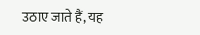उठाए जाते हैं, यह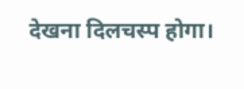देखना दिलचस्प होगा।